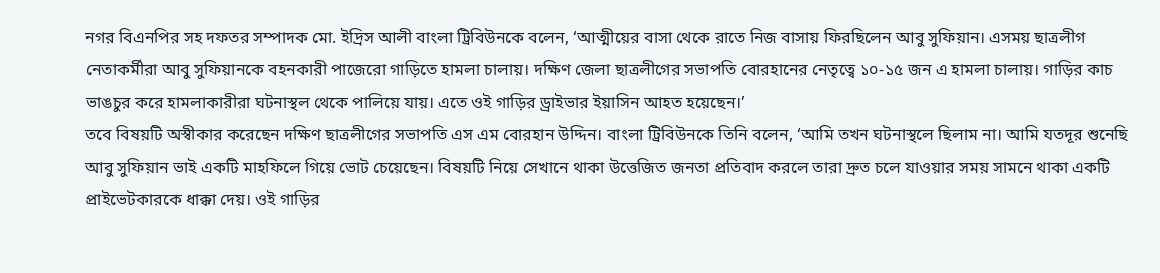নগর বিএনপির সহ দফতর সম্পাদক মো. ইদ্রিস আলী বাংলা ট্রিবিউনকে বলেন, ‘আত্মীয়ের বাসা থেকে রাতে নিজ বাসায় ফিরছিলেন আবু সুফিয়ান। এসময় ছাত্রলীগ নেতাকর্মীরা আবু সুফিয়ানকে বহনকারী পাজেরো গাড়িতে হামলা চালায়। দক্ষিণ জেলা ছাত্রলীগের সভাপতি বোরহানের নেতৃত্বে ১০-১৫ জন এ হামলা চালায়। গাড়ির কাচ ভাঙচুর করে হামলাকারীরা ঘটনাস্থল থেকে পালিয়ে যায়। এতে ওই গাড়ির ড্রাইভার ইয়াসিন আহত হয়েছেন।’
তবে বিষয়টি অস্বীকার করেছেন দক্ষিণ ছাত্রলীগের সভাপতি এস এম বোরহান উদ্দিন। বাংলা ট্রিবিউনকে তিনি বলেন, ‘আমি তখন ঘটনাস্থলে ছিলাম না। আমি যতদূর শুনেছি আবু সুফিয়ান ভাই একটি মাহফিলে গিয়ে ভোট চেয়েছেন। বিষয়টি নিয়ে সেখানে থাকা উত্তেজিত জনতা প্রতিবাদ করলে তারা দ্রুত চলে যাওয়ার সময় সামনে থাকা একটি প্রাইভেটকারকে ধাক্কা দেয়। ওই গাড়ির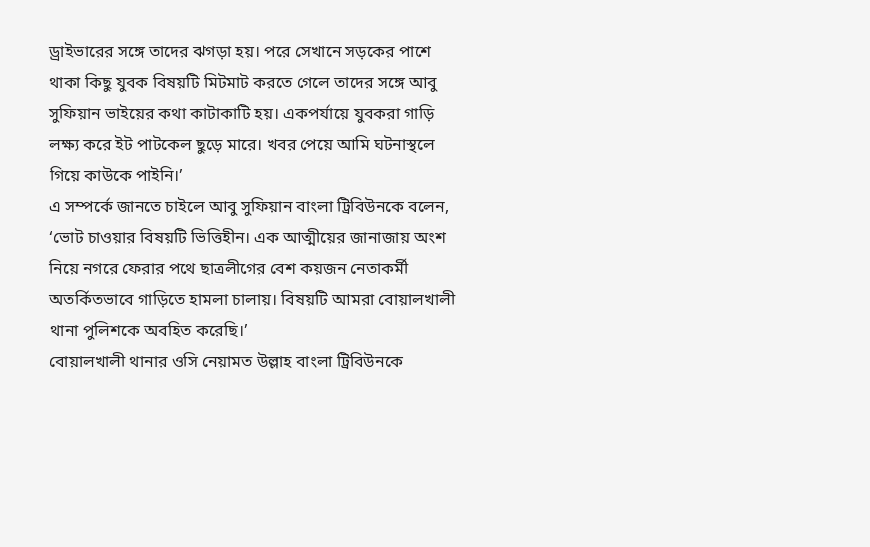ড্রাইভারের সঙ্গে তাদের ঝগড়া হয়। পরে সেখানে সড়কের পাশে থাকা কিছু যুবক বিষয়টি মিটমাট করতে গেলে তাদের সঙ্গে আবু সুফিয়ান ভাইয়ের কথা কাটাকাটি হয়। একপর্যায়ে যুবকরা গাড়ি লক্ষ্য করে ইট পাটকেল ছুড়ে মারে। খবর পেয়ে আমি ঘটনাস্থলে গিয়ে কাউকে পাইনি।’
এ সম্পর্কে জানতে চাইলে আবু সুফিয়ান বাংলা ট্রিবিউনকে বলেন, ‘ভোট চাওয়ার বিষয়টি ভিত্তিহীন। এক আত্মীয়ের জানাজায় অংশ নিয়ে নগরে ফেরার পথে ছাত্রলীগের বেশ কয়জন নেতাকর্মী অতর্কিতভাবে গাড়িতে হামলা চালায়। বিষয়টি আমরা বোয়ালখালী থানা পুলিশকে অবহিত করেছি।’
বোয়ালখালী থানার ওসি নেয়ামত উল্লাহ বাংলা ট্রিবিউনকে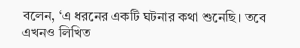বলেন, ‘এ ধরনের একটি ঘটনার কথা শুনেছি। তবে এখনও লিখিত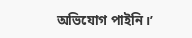অভিযোগ পাইনি।’